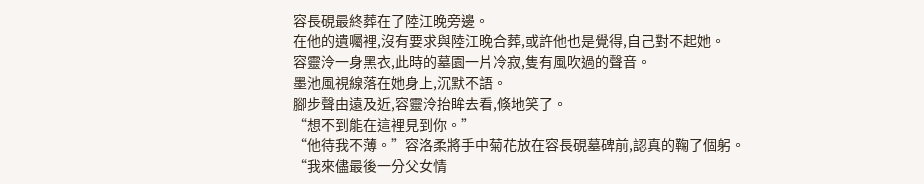容長硯最終葬在了陸江晚旁邊。
在他的遺囑裡,沒有要求與陸江晚合葬,或許他也是覺得,自己對不起她。
容靈泠一身黑衣,此時的墓園一片冷寂,隻有風吹過的聲音。
墨池風視線落在她身上,沉默不語。
腳步聲由遠及近,容靈泠抬眸去看,倏地笑了。
“想不到能在這裡見到你。”
“他待我不薄。”容洛柔將手中菊花放在容長硯墓碑前,認真的鞠了個躬。
“我來儘最後一分父女情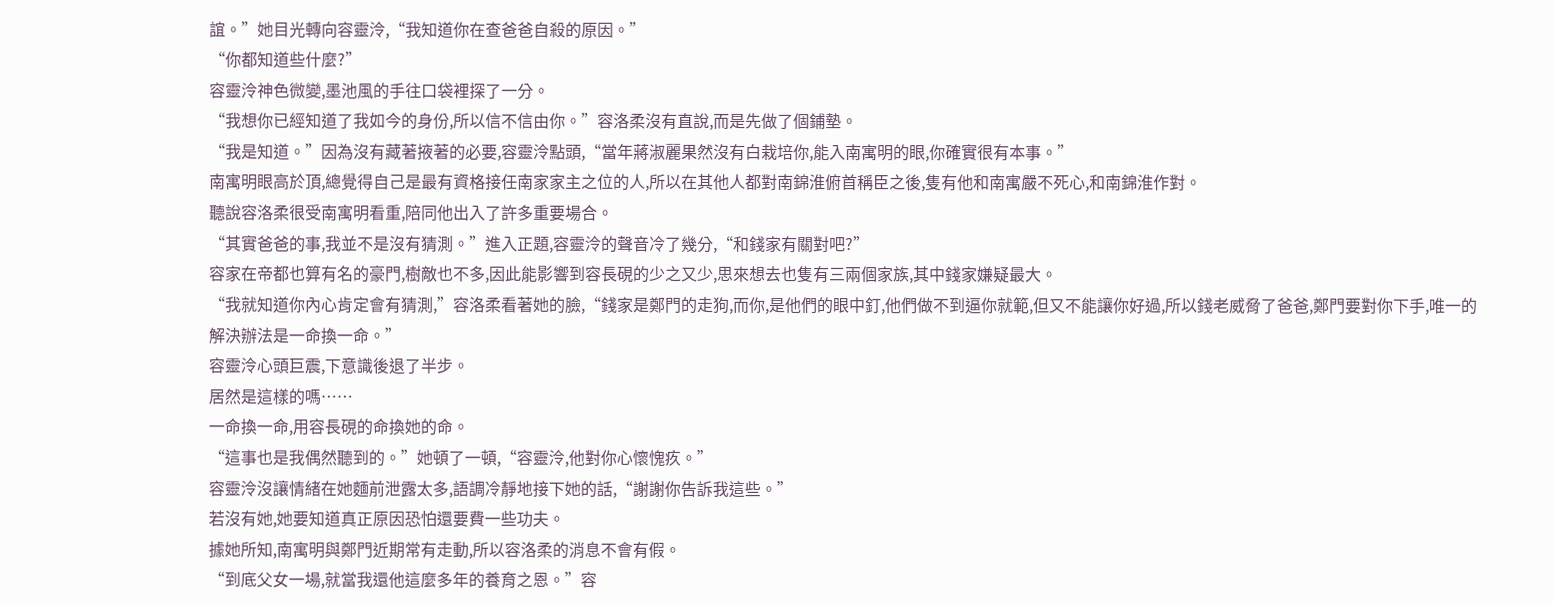誼。”她目光轉向容靈泠,“我知道你在查爸爸自殺的原因。”
“你都知道些什麼?”
容靈泠神色微變,墨池風的手往口袋裡探了一分。
“我想你已經知道了我如今的身份,所以信不信由你。”容洛柔沒有直說,而是先做了個鋪墊。
“我是知道。”因為沒有藏著掖著的必要,容靈泠點頭,“當年蔣淑麗果然沒有白栽培你,能入南寓明的眼,你確實很有本事。”
南寓明眼高於頂,總覺得自己是最有資格接任南家家主之位的人,所以在其他人都對南錦淮俯首稱臣之後,隻有他和南寓嚴不死心,和南錦淮作對。
聽說容洛柔很受南寓明看重,陪同他出入了許多重要場合。
“其實爸爸的事,我並不是沒有猜測。”進入正題,容靈泠的聲音冷了幾分,“和錢家有關對吧?”
容家在帝都也算有名的豪門,樹敵也不多,因此能影響到容長硯的少之又少,思來想去也隻有三兩個家族,其中錢家嫌疑最大。
“我就知道你內心肯定會有猜測,”容洛柔看著她的臉,“錢家是鄭門的走狗,而你,是他們的眼中釘,他們做不到逼你就範,但又不能讓你好過,所以錢老威脅了爸爸,鄭門要對你下手,唯一的解決辦法是一命換一命。”
容靈泠心頭巨震,下意識後退了半步。
居然是這樣的嗎……
一命換一命,用容長硯的命換她的命。
“這事也是我偶然聽到的。”她頓了一頓,“容靈泠,他對你心懷愧疚。”
容靈泠沒讓情緒在她麵前泄露太多,語調冷靜地接下她的話,“謝謝你告訴我這些。”
若沒有她,她要知道真正原因恐怕還要費一些功夫。
據她所知,南寓明與鄭門近期常有走動,所以容洛柔的消息不會有假。
“到底父女一場,就當我還他這麼多年的養育之恩。”容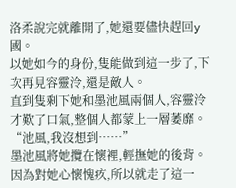洛柔說完就離開了,她還要儘快趕回y國。
以她如今的身份,隻能做到這一步了,下次再見容靈泠,還是敵人。
直到隻剩下她和墨池風兩個人,容靈泠才歎了口氣,整個人都蒙上一層萎靡。
“池風,我沒想到……”
墨池風將她攬在懷裡,輕撫她的後背。
因為對她心懷愧疚,所以就走了這一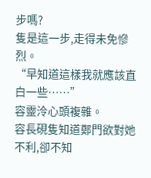步嗎?
隻是這一步,走得未免慘烈。
“早知道這樣我就應該直白一些……”
容靈泠心頭複雜。
容長硯隻知道鄭門欲對她不利,卻不知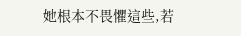她根本不畏懼這些,若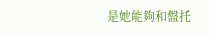是她能夠和盤托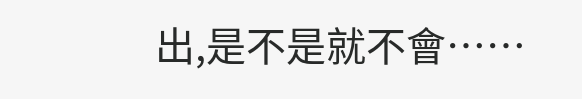出,是不是就不會……